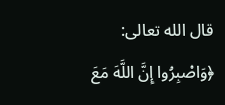قال الله تعالى:
﴿وَاصْبِرُوا إِنَّ اللَّهَ مَعَ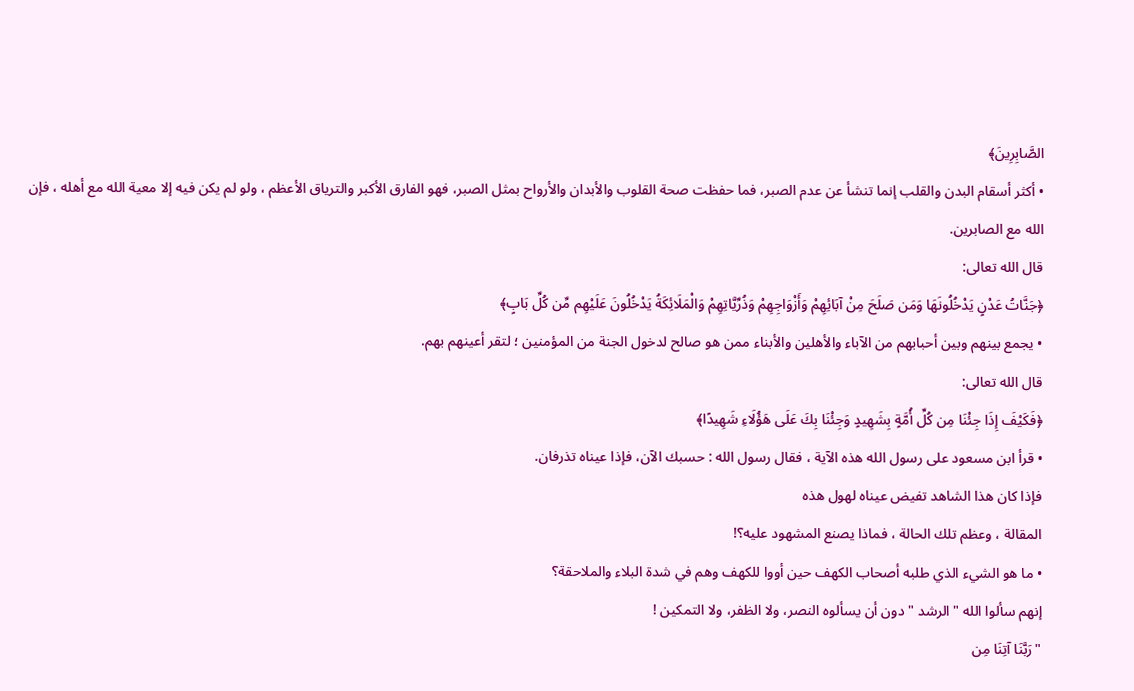الصَّابِرِينَ﴾
• أكثر أسقام البدن والقلب إنما تنشأ عن عدم الصبر، فما حفظت صحة القلوب والأبدان والأرواح بمثل الصبر، فهو الفارق الأكبر والترياق الأعظم ، ولو لم يكن فيه إلا معية الله مع أهله ، فإن الله مع الصابرين.
قال الله تعالى:
﴿جَنَّاتُ عَدْنٍ يَدْخُلُونَهَا وَمَن صَلَحَ مِنْ آبَائِهِمْ وَأَزْوَاجِهِمْ وَذُرِّيَّاتِهِمْ وَالْمَلَائِكَةُ يَدْخُلُونَ عَلَيْهِم مِّن كُلِّ بَابٍ﴾
• يجمع بينهم وبين أحبابهم من الآباء والأهلين والأبناء ممن هو صالح لدخول الجنة من المؤمنين ؛ لتقر أعينهم بهم.
قال الله تعالى:
﴿فَكَيْفَ إِذَا جِئْنَا مِن كُلِّ أُمَّةٍ بِشَهِيدٍ وَجِئْنَا بِكَ عَلَى هَؤُلَاءِ شَهِيدًا﴾
• قرأ ابن مسعود على رسول الله هذه الآية ، فقال رسول الله : حسبك الآن، فإذا عيناه تذرفان.
فإذا كان هذا الشاهد تفيض عيناه لهول هذه
المقالة ، وعظم تلك الحالة ، فماذا يصنع المشهود عليه؟!
• ما هو الشيء الذي طلبه أصحاب الكهف حين أووا للكهف وهم في شدة البلاء والملاحقة؟
إنهم سألوا الله " الرشد " دون أن يسألوه النصر، ولا الظفر، ولا التمكين !
"رَبَّنَا آتِنَا مِن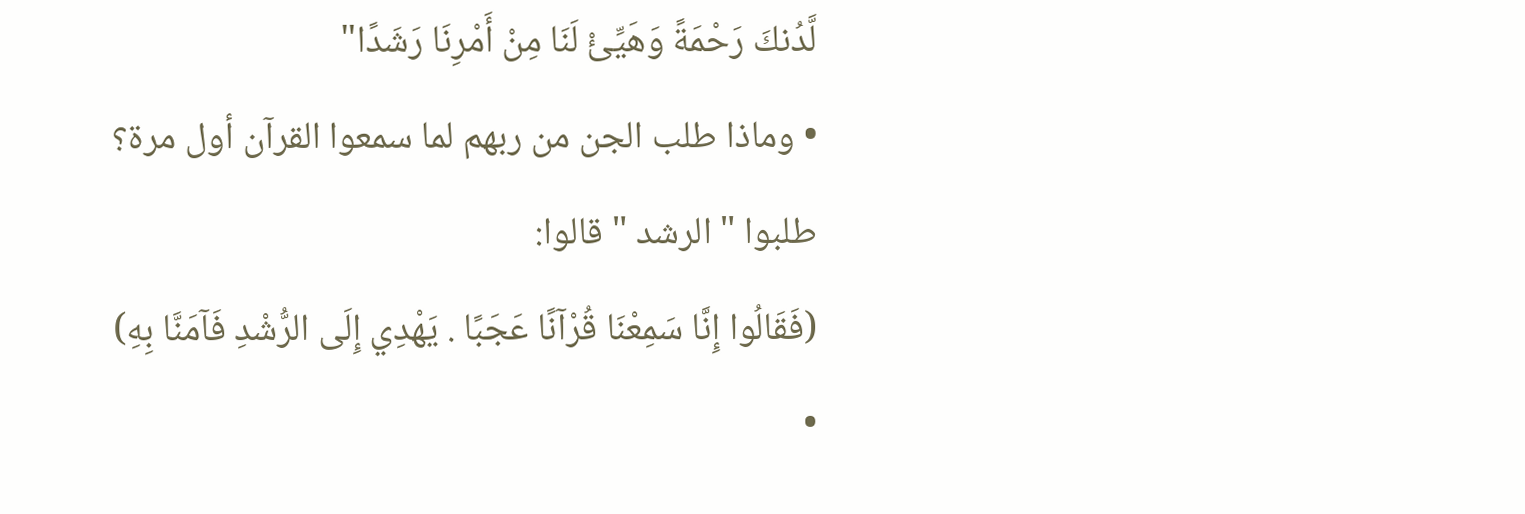لَّدُنكَ رَحْمَةً وَهَيِّئْ لَنَا مِنْ أَمْرِنَا رَشَدًا"
• وماذا طلب الجن من ربهم لما سمعوا القرآن أول مرة؟
طلبوا " الرشد " قالوا:
(فَقَالُوا إِنَّا سَمِعْنَا قُرْآنًا عَجَبًا . يَهْدِي إِلَى الرُّشْدِ فَآمَنَّا بِهِ)
•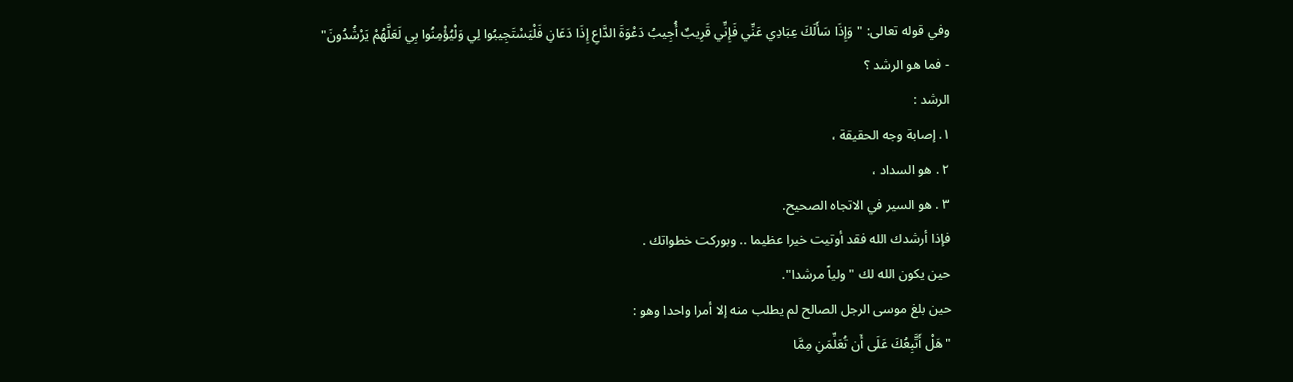وفي قوله تعالى: "وَإِذَا سَأَلَكَ عِبَادِي عَنِّي فَإِنِّي قَرِيبٌ أُجِيبُ دَعْوَةَ الدَّاعِ إِذَا دَعَانِ فَلْيَسْتَجِيبُوا لِي وَلْيُؤْمِنُوا بِي لَعَلَّهُمْ يَرْشُدُونَ"
- فما هو الرشد ؟
الرشد :
١. إصابة وجه الحقيقة ،
٢ . هو السداد ،
٣ . هو السير في الاتجاه الصحيح.
فإذا أرشدك الله فقد أوتيت خيرا عظيما .. وبوركت خطواتك .
حين يكون الله لك "ولياً مرشدا".
حين بلغ موسى الرجل الصالح لم يطلب منه إلا أمرا واحدا وهو :
"هَلْ أَتَّبِعُكَ عَلَى أَن تُعَلِّمَنِ مِمَّا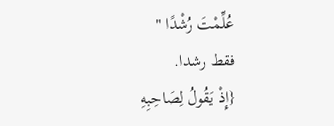عُلِّمْتَ رُشْدًا "
فقط رشدا.
{إِذْ يَقُولُ لِصَاحِبِهِ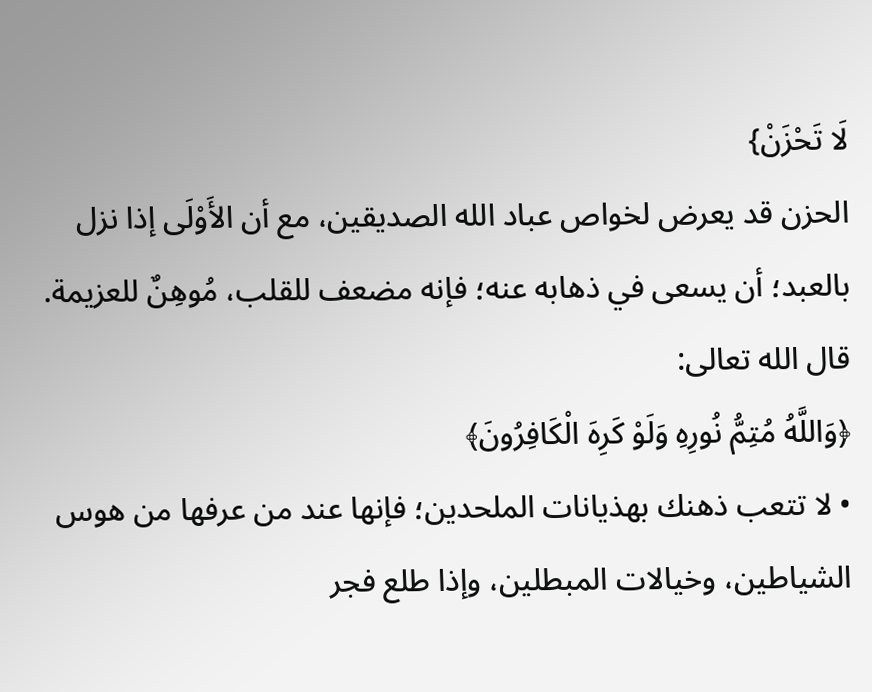لَا تَحْزَنْ}
الحزن قد يعرض لخواص عباد الله الصديقين، مع أن الأَوْلَى إذا نزل بالعبد؛ أن يسعى في ذهابه عنه؛ فإنه مضعف للقلب، مُوهِنٌ للعزيمة.
قال الله تعالى:
﴿وَاللَّهُ مُتِمُّ نُورِهِ وَلَوْ كَرِهَ الْكَافِرُونَ﴾
• لا تتعب ذهنك بهذيانات الملحدين؛ فإنها عند من عرفها من هوس الشياطين، وخيالات المبطلين، وإذا طلع فجر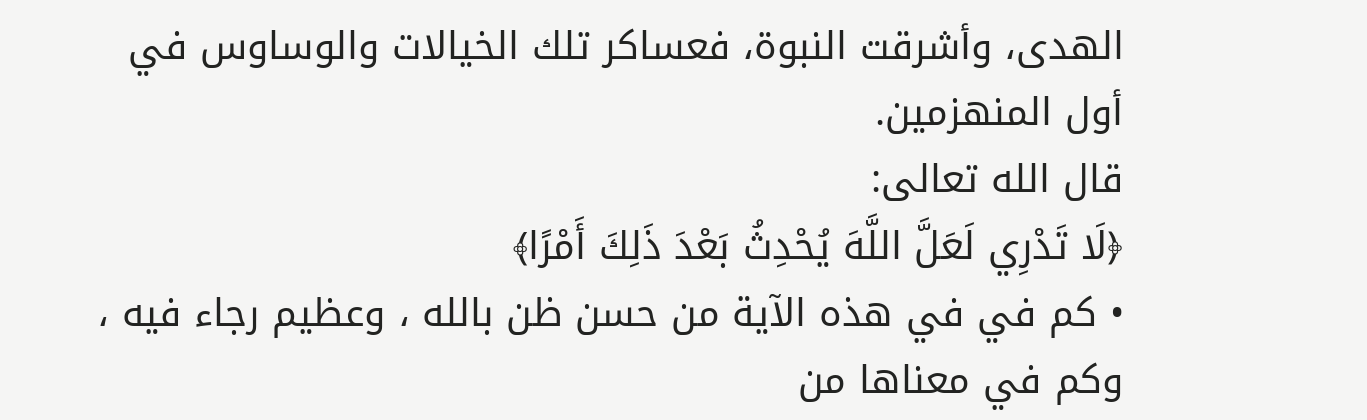الهدى، وأشرقت النبوة، فعساكر تلك الخيالات والوساوس في أول المنهزمين.
قال الله تعالى:
﴿لَا تَدْرِي لَعَلَّ اللَّهَ يُحْدِثُ بَعْدَ ذَلِكَ أَمْرًا﴾
• كم في في هذه الآية من حسن ظن بالله ، وعظيم رجاء فيه ، وكم في معناها من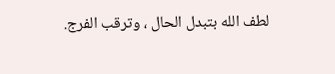لطف الله بتبدل الحال ، وترقب الفرج.